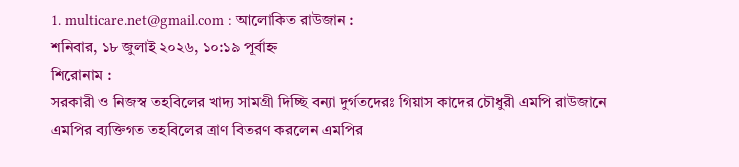1. multicare.net@gmail.com : আলোকিত রাউজান :
শনিবার, ১৮ জুলাই ২০২৬, ১০:১৯ পূর্বাহ্ন
শিরোনাম :
সরকারী ও নিজস্ব তহবিলের খাদ্য সামগ্রী দিচ্ছি বন্যা দুর্গতদেরঃ গিয়াস কাদের চৌধুরী এমপি রাউজানে এমপির ব্যক্তিগত তহবিলের ত্রাণ বিতরণ করলেন এমপির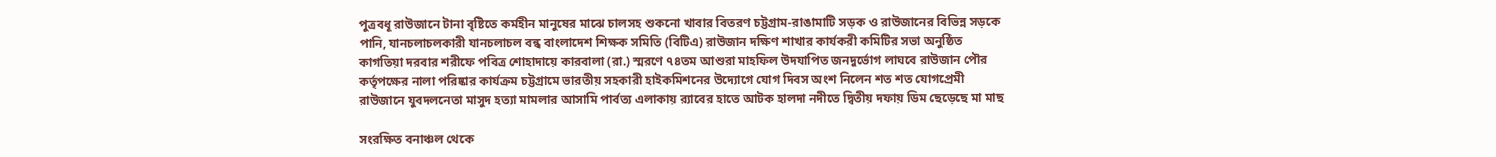পুত্রবধূ রাউজানে টানা বৃষ্টিতে কর্মহীন মানুষের মাঝে চালসহ শুকনো খাবার বিতরণ চট্টগ্রাম-রাঙামাটি সড়ক ও রাউজানের বিভিন্ন সড়কে পানি, যানচলাচলকারী যানচলাচল বন্ধ বাংলাদেশ শিক্ষক সমিতি (বিটিএ) রাউজান দক্ষিণ শাখার কার্যকরী কমিটির সভা অনুষ্ঠিত কাগতিয়া দরবার শরীফে পবিত্র শোহাদায়ে কারবালা (রা.) স্মরণে ৭৪তম আশুরা মাহফিল উদযাপিত জনদুর্ভোগ লাঘবে রাউজান পৌর কর্তৃপক্ষের নালা পরিষ্কার কার্যক্রম চট্টগ্রামে ভারতীয় সহকারী হাইকমিশনের উদ্যোগে যোগ দিবস অংশ নিলেন শত শত যোগপ্রেমী রাউজানে যুবদলনেতা মাসুদ হত্যা মামলার আসামি পার্বত্য এলাকায় র‍্যাবের হাতে আটক হালদা নদীতে দ্বিতীয় দফায় ডিম ছেড়েছে মা মাছ

সংরক্ষিত বনাঞ্চল থেকে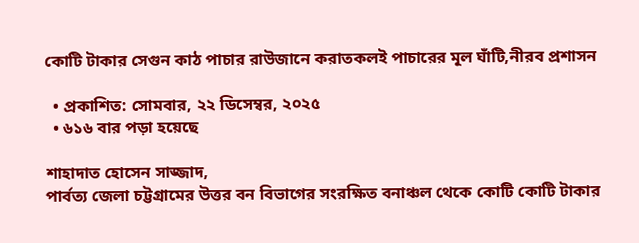কোটি টাকার সেগুন কাঠ পাচার রাউজানে করাতকলই পাচারের মূল ঘাঁটি,নীরব প্রশাসন

  • প্রকাশিত: সোমবার, ২২ ডিসেম্বর, ২০২৫
  • ৬১৬ বার পড়া হয়েছে

শাহাদাত হোসেন সাজ্জাদ,
পার্বত্য জেলা চট্টগ্রামের উত্তর বন বিভাগের সংরক্ষিত বনাঞ্চল থেকে কোটি কোটি টাকার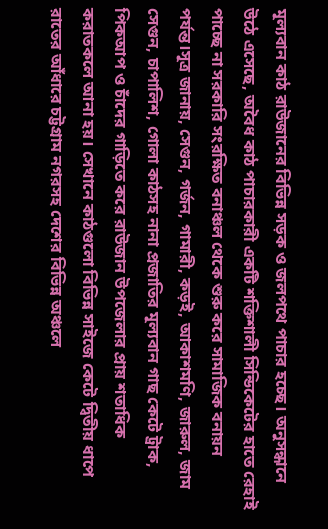মূল্যবান কাঠ রাউজানের বিভিন্ন সড়ক ও জলপথে পাচার হচ্ছে। অনুসন্ধানে উঠে এসেছে, অবৈধ কাঠ পাচারকারী একটি শক্তিশালী সিন্ডিকেটের হাতে রেহাই পাচ্ছে না সরকারি সংরক্ষিত বনাঞ্চল থেকে শুরু করে সামাজিক বনায়ন পর্যন্ত।সূত্র জানায়, সেগুন, গর্জন, গামারী, কড়ই, আকাশমণি, জারুল, জাম সেগুন, চাপালিশ, গোলা কাঠসহ নানা প্রজাতির মূল্যবান গাছ কেটে ট্রাক, পিকআপ ও চাঁদের গাড়িতে করে রাউজান উপজেলার প্রায় শতাধিক  করাতকলে আনা হয়। সেখানে কাঠগুলো বিভিন্ন সাইজে কেটে দ্বিতীয় ধাপে রাতের আঁধারে চট্টগ্রাম নগরসহ দেশের বিভিন্ন অঞ্চলে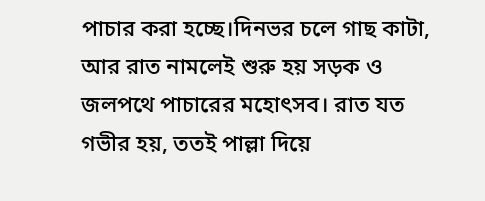পাচার করা হচ্ছে।দিনভর চলে গাছ কাটা, আর রাত নামলেই শুরু হয় সড়ক ও জলপথে পাচারের মহোৎসব। রাত যত গভীর হয়, ততই পাল্লা দিয়ে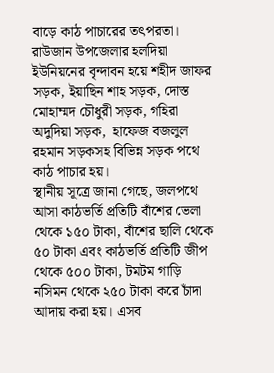বাড়ে কাঠ পাচারের তৎপরতা। রাউজান উপজেলার হলদিয়া ইউনিয়নের বৃন্দাবন হয়ে শহীদ জাফর সড়ক, ইয়াছিন শাহ সড়ক, দোস্ত মোহাম্মদ চৌধুরী সড়ক, গহিরা অদুদিয়া সড়ক,  হাফেজ বজলুল রহমান সড়কসহ বিভিন্ন সড়ক পথে কাঠ পাচার হয়।
স্থানীয় সূত্রে জানা গেছে, জলপথে আসা কাঠভর্তি প্রতিটি বাঁশের ভেলা থেকে ১৫০ টাকা, বাঁশের ছালি থেকে ৫০ টাকা এবং কাঠভর্তি প্রতিটি জীপ থেকে ৫০০ টাকা, টমটম গাড়ি নসিমন থেকে ২৫০ টাকা করে চাঁদা আদায় করা হয়। এসব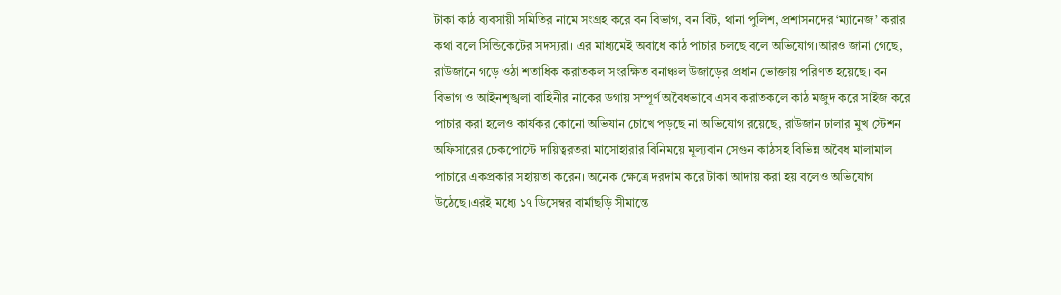টাকা কাঠ ব্যবসায়ী সমিতির নামে সংগ্রহ করে বন বিভাগ, বন বিট, থানা পুলিশ, প্রশাসনদের ‘ম্যানেজ’ করার কথা বলে সিন্ডিকেটের সদস্যরা। এর মাধ্যমেই অবাধে কাঠ পাচার চলছে বলে অভিযোগ।আরও জানা গেছে, রাউজানে গড়ে ওঠা শতাধিক করাতকল সংরক্ষিত বনাঞ্চল উজাড়ের প্রধান ভোক্তায় পরিণত হয়েছে। বন বিভাগ ও আইনশৃঙ্খলা বাহিনীর নাকের ডগায় সম্পূর্ণ অবৈধভাবে এসব করাতকলে কাঠ মজুদ করে সাইজ করে পাচার করা হলেও কার্যকর কোনো অভিযান চোখে পড়ছে না অভিযোগ রয়েছে, রাউজান ঢালার মুখ স্টেশন অফিসারের চেকপোস্টে দায়িত্বরতরা মাসোহারার বিনিময়ে মূল্যবান সেগুন কাঠসহ বিভিন্ন অবৈধ মালামাল পাচারে একপ্রকার সহায়তা করেন। অনেক ক্ষেত্রে দরদাম করে টাকা আদায় করা হয় বলেও অভিযোগ উঠেছে।এরই মধ্যে ১৭ ডিসেম্বর বার্মাছড়ি সীমান্তে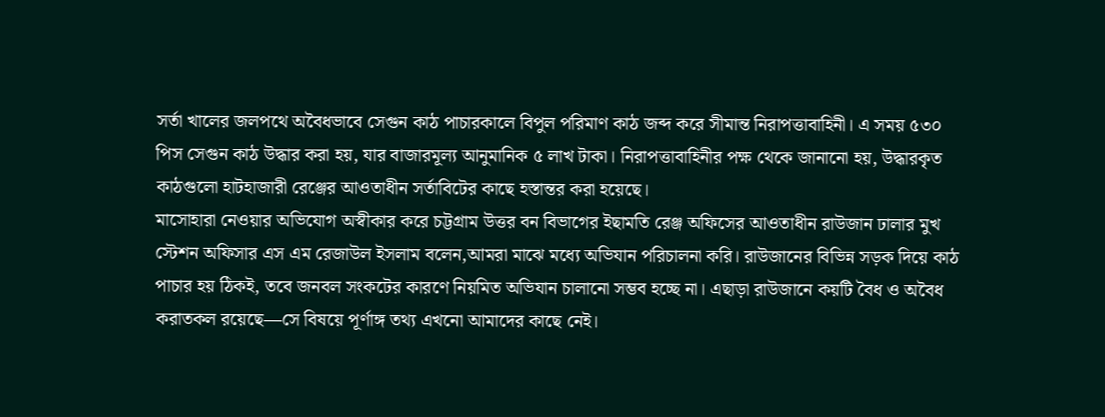সর্তা খালের জলপথে অবৈধভাবে সেগুন কাঠ পাচারকালে বিপুল পরিমাণ কাঠ জব্দ করে সীমান্ত নিরাপত্তাবাহিনী। এ সময় ৫৩০ পিস সেগুন কাঠ উদ্ধার করা হয়, যার বাজারমূল্য আনুমানিক ৫ লাখ টাকা। নিরাপত্তাবাহিনীর পক্ষ থেকে জানানো হয়, উদ্ধারকৃত কাঠগুলো হাটহাজারী রেঞ্জের আওতাধীন সর্তাবিটের কাছে হস্তান্তর করা হয়েছে।
মাসোহারা নেওয়ার অভিযোগ অস্বীকার করে চট্টগ্রাম উত্তর বন বিভাগের ইছামতি রেঞ্জ অফিসের আওতাধীন রাউজান ঢালার মুখ স্টেশন অফিসার এস এম রেজাউল ইসলাম বলেন,আমরা মাঝে মধ্যে অভিযান পরিচালনা করি। রাউজানের বিভিন্ন সড়ক দিয়ে কাঠ পাচার হয় ঠিকই, তবে জনবল সংকটের কারণে নিয়মিত অভিযান চালানো সম্ভব হচ্ছে না। এছাড়া রাউজানে কয়টি বৈধ ও অবৈধ করাতকল রয়েছে—সে বিষয়ে পূর্ণাঙ্গ তথ্য এখনো আমাদের কাছে নেই।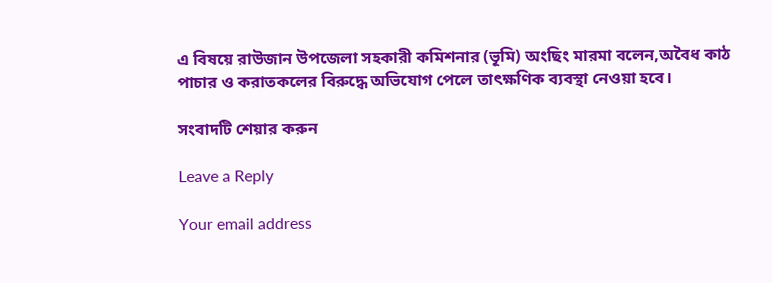এ বিষয়ে রাউজান উপজেলা সহকারী কমিশনার (ভূমি) অংছিং মারমা বলেন,অবৈধ কাঠ পাচার ও করাতকলের বিরুদ্ধে অভিযোগ পেলে তাৎক্ষণিক ব্যবস্থা নেওয়া হবে।

সংবাদটি শেয়ার করুন

Leave a Reply

Your email address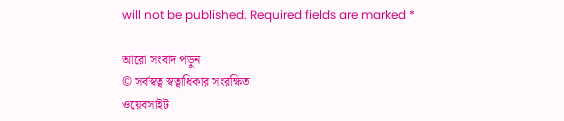will not be published. Required fields are marked *

আরো সংবাদ পড়ুন
© সর্বস্বত্ব স্বত্বাধিকার সংরক্ষিত
ওয়েবসাইট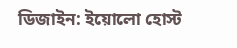ডিজাইন: ইয়োলো হোস্ট